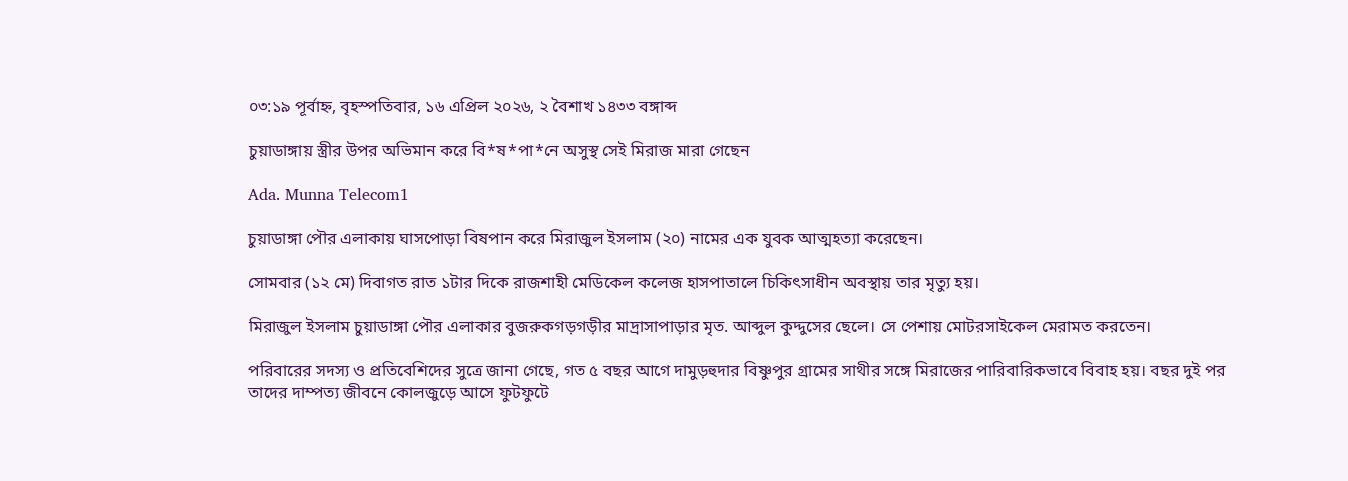০৩:১৯ পূর্বাহ্ন, বৃহস্পতিবার, ১৬ এপ্রিল ২০২৬, ২ বৈশাখ ১৪৩৩ বঙ্গাব্দ

চুয়াডাঙ্গায় স্ত্রীর উপর অভিমান করে বি*ষ*পা*নে অসুস্থ সেই মিরাজ মারা গেছেন

Ada. Munna Telecom1

চুয়াডাঙ্গা পৌর এলাকায় ঘাসপোড়া বিষপান করে মিরাজুল ইসলাম (২০) নামের এক যুবক আত্মহত্যা করেছেন।

সোমবার (১২ মে) দিবাগত রাত ১টার দিকে রাজশাহী মেডিকেল কলেজ হাসপাতালে চিকিৎসাধীন অবস্থায় তার মৃত্যু হয়।

মিরাজুল ইসলাম চুয়াডাঙ্গা পৌর এলাকার বুজরুকগড়গড়ীর মাদ্রাসাপাড়ার মৃত. আব্দুল কুদ্দুসের ছেলে। সে পেশায় মোটরসাইকেল মেরামত করতেন।

পরিবারের সদস্য ও প্রতিবেশিদের সুত্রে জানা গেছে, গত ৫ বছর আগে দামুড়হুদার বিষ্ণুপুর গ্রামের সাথীর সঙ্গে মিরাজের পারিবারিকভাবে বিবাহ হয়। বছর দুই পর তাদের দাম্পত্য জীবনে কোলজুড়ে আসে ফুটফুটে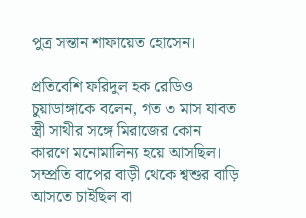পুত্র সন্তান শাফায়েত হোসেন।

প্রতিবেশি ফরিদুল হক রেডিও চুয়াডাঙ্গাকে বলেন, গত ৩ মাস যাবত স্ত্রী সাথীর সঙ্গে মিরাজের কোন কারণে মনোমালিন্য হয়ে আসছিল। সম্প্রতি বাপের বাড়ী থেকে শ্বশুর বাড়ি আসতে চাইছিল বা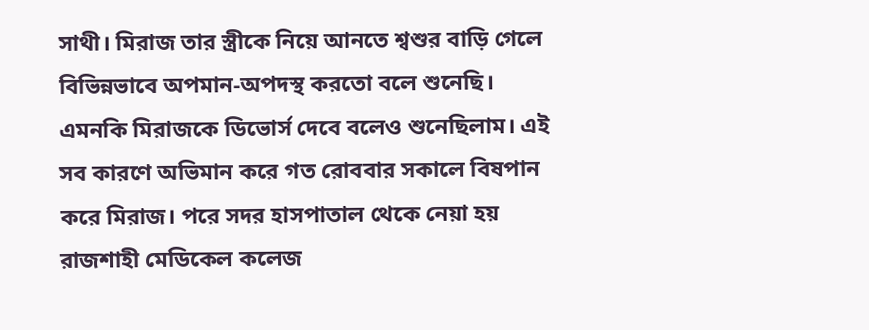সাথী। মিরাজ তার স্ত্রীকে নিয়ে আনতে শ্বশুর বাড়ি গেলে বিভিন্নভাবে অপমান-অপদস্থ করতো বলে শুনেছি। এমনকি মিরাজকে ডিভোর্স দেবে বলেও শুনেছিলাম। এই সব কারণে অভিমান করে গত রোববার সকালে বিষপান করে মিরাজ। পরে সদর হাসপাতাল থেকে নেয়া হয় রাজশাহী মেডিকেল কলেজ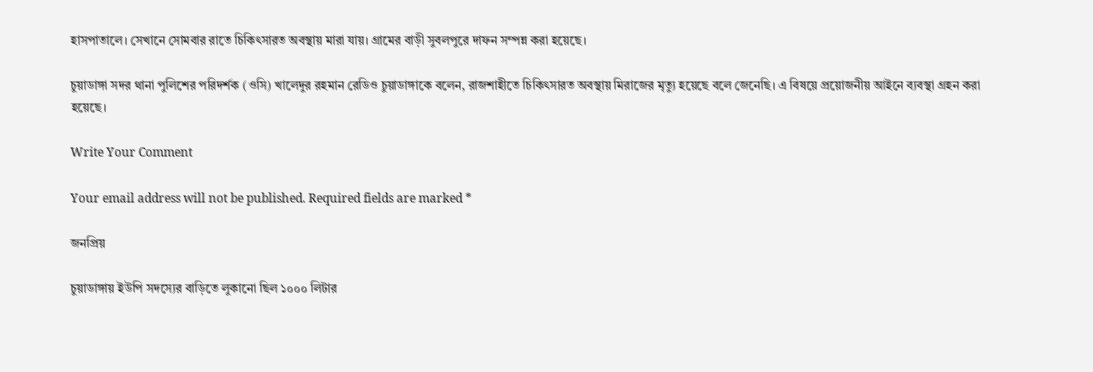হাসপাতালে। সেখানে সোমবার রাতে চিকিৎসারত অবস্থায় মারা যায়। গ্রামের বাড়ী সুবলপুরে দাফন সম্পন্ন করা হয়েছে।

চুয়াডাঙ্গা সদর থানা পুলিশের পরিদর্শক (ওসি) খালেদুর রহমান রেডিও চুয়াডাঙ্গাকে বলেন, রাজশাহীতে চিকিৎসারত অবস্থায় মিরাজের মৃত্যু হয়েছে বলে জেনেছি। এ বিষয়ে প্রয়োজনীয় আইনে ব্যবস্থা গ্রহন করা হয়েছে।

Write Your Comment

Your email address will not be published. Required fields are marked *

জনপ্রিয়

চুয়াডাঙ্গায় ইউপি সদস্যের বাড়িতে লুকানো ছিল ১০০০ লিটার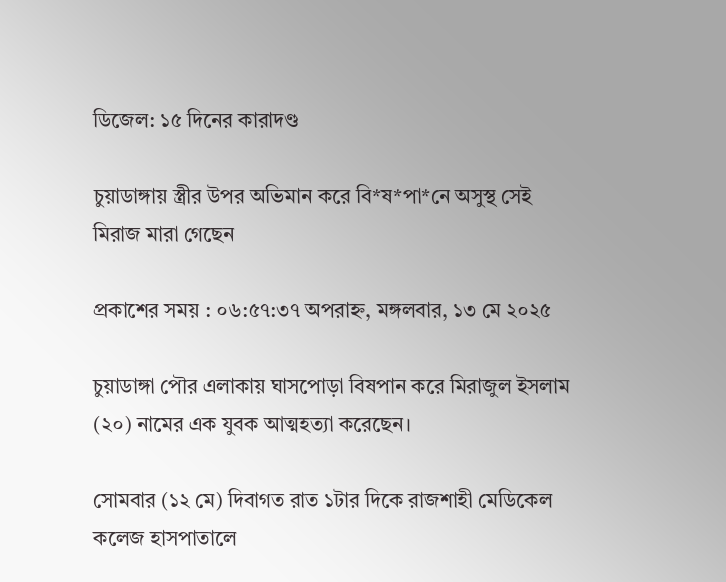ডিজেল: ১৫ দিনের কারাদণ্ড

চুয়াডাঙ্গায় স্ত্রীর উপর অভিমান করে বি*ষ*পা*নে অসুস্থ সেই মিরাজ মারা গেছেন

প্রকাশের সময় : ০৬:৫৭:৩৭ অপরাহ্ন, মঙ্গলবার, ১৩ মে ২০২৫

চুয়াডাঙ্গা পৌর এলাকায় ঘাসপোড়া বিষপান করে মিরাজুল ইসলাম (২০) নামের এক যুবক আত্মহত্যা করেছেন।

সোমবার (১২ মে) দিবাগত রাত ১টার দিকে রাজশাহী মেডিকেল কলেজ হাসপাতালে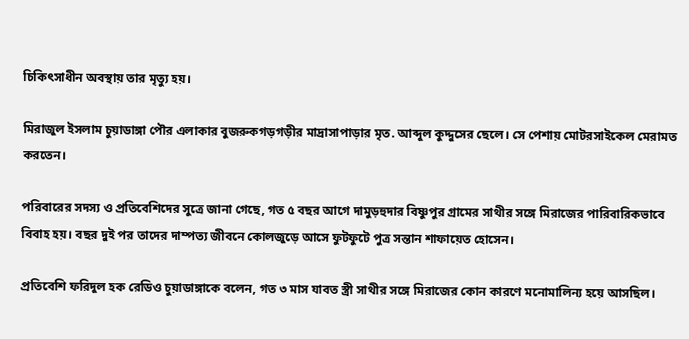চিকিৎসাধীন অবস্থায় তার মৃত্যু হয়।

মিরাজুল ইসলাম চুয়াডাঙ্গা পৌর এলাকার বুজরুকগড়গড়ীর মাদ্রাসাপাড়ার মৃত. আব্দুল কুদ্দুসের ছেলে। সে পেশায় মোটরসাইকেল মেরামত করতেন।

পরিবারের সদস্য ও প্রতিবেশিদের সুত্রে জানা গেছে, গত ৫ বছর আগে দামুড়হুদার বিষ্ণুপুর গ্রামের সাথীর সঙ্গে মিরাজের পারিবারিকভাবে বিবাহ হয়। বছর দুই পর তাদের দাম্পত্য জীবনে কোলজুড়ে আসে ফুটফুটে পুত্র সন্তান শাফায়েত হোসেন।

প্রতিবেশি ফরিদুল হক রেডিও চুয়াডাঙ্গাকে বলেন, গত ৩ মাস যাবত স্ত্রী সাথীর সঙ্গে মিরাজের কোন কারণে মনোমালিন্য হয়ে আসছিল।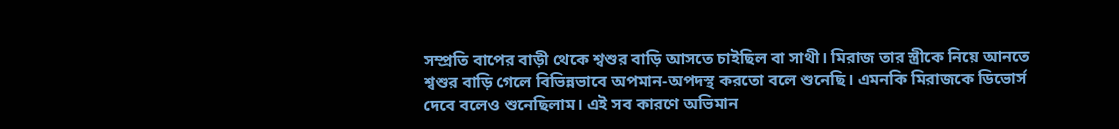সম্প্রতি বাপের বাড়ী থেকে শ্বশুর বাড়ি আসতে চাইছিল বা সাথী। মিরাজ তার স্ত্রীকে নিয়ে আনতে শ্বশুর বাড়ি গেলে বিভিন্নভাবে অপমান-অপদস্থ করতো বলে শুনেছি। এমনকি মিরাজকে ডিভোর্স দেবে বলেও শুনেছিলাম। এই সব কারণে অভিমান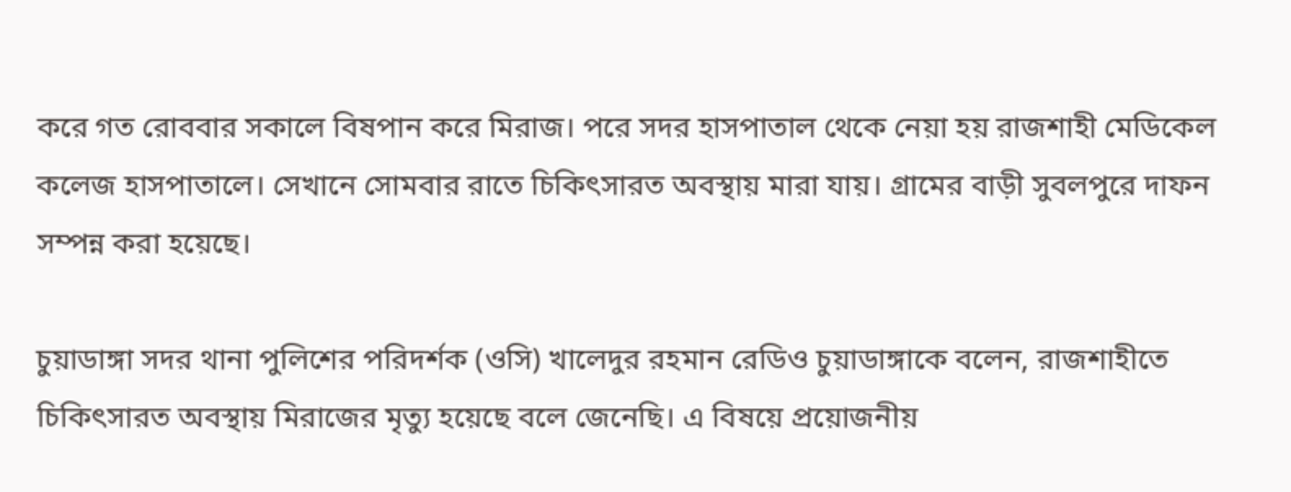করে গত রোববার সকালে বিষপান করে মিরাজ। পরে সদর হাসপাতাল থেকে নেয়া হয় রাজশাহী মেডিকেল কলেজ হাসপাতালে। সেখানে সোমবার রাতে চিকিৎসারত অবস্থায় মারা যায়। গ্রামের বাড়ী সুবলপুরে দাফন সম্পন্ন করা হয়েছে।

চুয়াডাঙ্গা সদর থানা পুলিশের পরিদর্শক (ওসি) খালেদুর রহমান রেডিও চুয়াডাঙ্গাকে বলেন, রাজশাহীতে চিকিৎসারত অবস্থায় মিরাজের মৃত্যু হয়েছে বলে জেনেছি। এ বিষয়ে প্রয়োজনীয়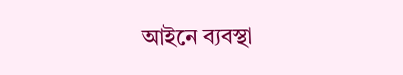আইনে ব্যবস্থা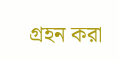গ্রহন করা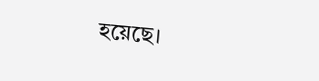হয়েছে।